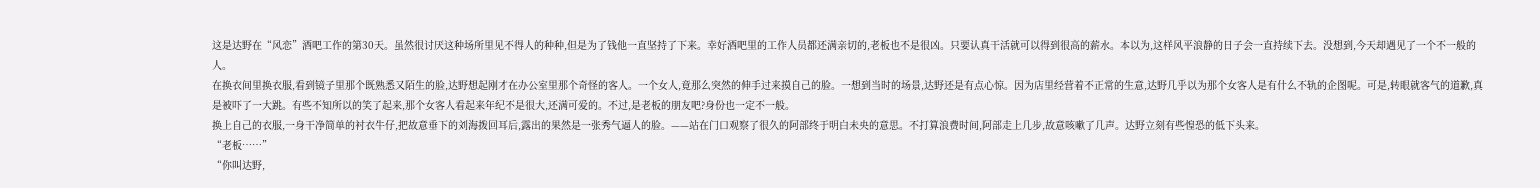这是达野在“风恋”酒吧工作的第30天。虽然很讨厌这种场所里见不得人的种种,但是为了钱他一直坚持了下来。幸好酒吧里的工作人员都还满亲切的,老板也不是很凶。只要认真干活就可以得到很高的薪水。本以为,这样风平浪静的日子会一直持续下去。没想到,今天却遇见了一个不一般的人。
在换衣间里换衣服,看到镜子里那个既熟悉又陌生的脸,达野想起刚才在办公室里那个奇怪的客人。一个女人,竟那么突然的伸手过来摸自己的脸。一想到当时的场景,达野还是有点心惊。因为店里经营着不正常的生意,达野几乎以为那个女客人是有什么不轨的企图呢。可是,转眼就客气的道歉,真是被吓了一大跳。有些不知所以的笑了起来,那个女客人看起来年纪不是很大,还满可爱的。不过,是老板的朋友吧?身份也一定不一般。
换上自己的衣服,一身干净简单的衬衣牛仔,把故意垂下的刘海拨回耳后,露出的果然是一张秀气逼人的脸。——站在门口观察了很久的阿部终于明白未央的意思。不打算浪费时间,阿部走上几步,故意咳嗽了几声。达野立刻有些惶恐的低下头来。
“老板……”
“你叫达野,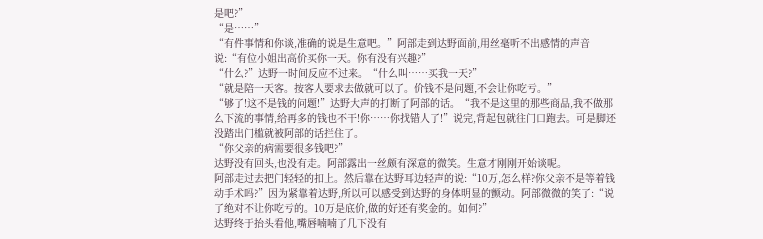是吧?”
“是……”
“有件事情和你谈,准确的说是生意吧。”阿部走到达野面前,用丝毫听不出感情的声音说:“有位小姐出高价买你一天。你有没有兴趣?”
“什么?”达野一时间反应不过来。“什么叫……买我一天?”
“就是陪一天客。按客人要求去做就可以了。价钱不是问题,不会让你吃亏。”
“够了!这不是钱的问题!”达野大声的打断了阿部的话。“我不是这里的那些商品,我不做那么下流的事情,给再多的钱也不干!你……你找错人了!”说完,背起包就往门口跑去。可是脚还没踏出门槛就被阿部的话拦住了。
“你父亲的病需要很多钱吧?”
达野没有回头,也没有走。阿部露出一丝颇有深意的微笑。生意才刚刚开始谈呢。
阿部走过去把门轻轻的扣上。然后靠在达野耳边轻声的说:“10万,怎么样?你父亲不是等着钱动手术吗?”因为紧靠着达野,所以可以感受到达野的身体明显的颤动。阿部微微的笑了:“说了绝对不让你吃亏的。10万是底价,做的好还有奖金的。如何?”
达野终于抬头看他,嘴唇喃喃了几下没有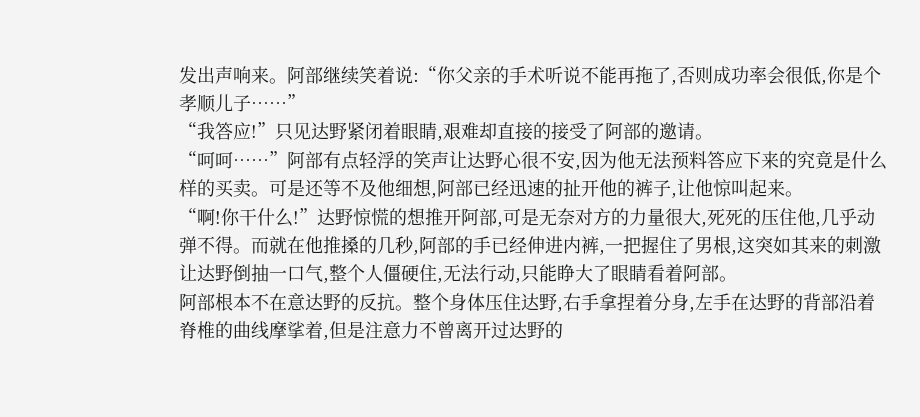发出声响来。阿部继续笑着说:“你父亲的手术听说不能再拖了,否则成功率会很低,你是个孝顺儿子……”
“我答应!”只见达野紧闭着眼睛,艰难却直接的接受了阿部的邀请。
“呵呵……”阿部有点轻浮的笑声让达野心很不安,因为他无法预料答应下来的究竟是什么样的买卖。可是还等不及他细想,阿部已经迅速的扯开他的裤子,让他惊叫起来。
“啊!你干什么!”达野惊慌的想推开阿部,可是无奈对方的力量很大,死死的压住他,几乎动弹不得。而就在他推搡的几秒,阿部的手已经伸进内裤,一把握住了男根,这突如其来的刺激让达野倒抽一口气,整个人僵硬住,无法行动,只能睁大了眼睛看着阿部。
阿部根本不在意达野的反抗。整个身体压住达野,右手拿捏着分身,左手在达野的背部沿着脊椎的曲线摩挲着,但是注意力不曾离开过达野的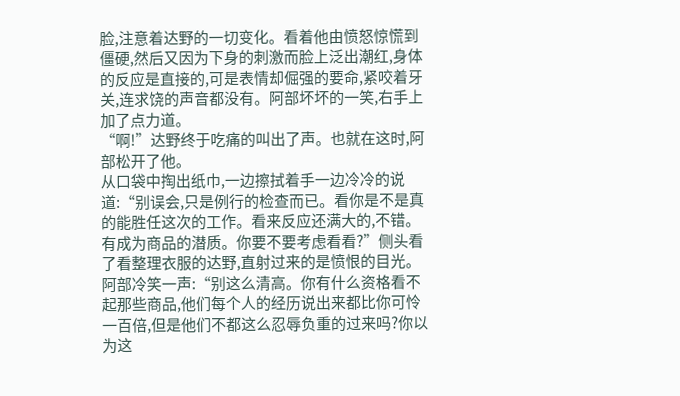脸,注意着达野的一切变化。看着他由愤怒惊慌到僵硬,然后又因为下身的刺激而脸上泛出潮红,身体的反应是直接的,可是表情却倔强的要命,紧咬着牙关,连求饶的声音都没有。阿部坏坏的一笑,右手上加了点力道。
“啊!”达野终于吃痛的叫出了声。也就在这时,阿部松开了他。
从口袋中掏出纸巾,一边擦拭着手一边冷冷的说道:“别误会,只是例行的检查而已。看你是不是真的能胜任这次的工作。看来反应还满大的,不错。有成为商品的潜质。你要不要考虑看看?”侧头看了看整理衣服的达野,直射过来的是愤恨的目光。阿部冷笑一声:“别这么清高。你有什么资格看不起那些商品,他们每个人的经历说出来都比你可怜一百倍,但是他们不都这么忍辱负重的过来吗?你以为这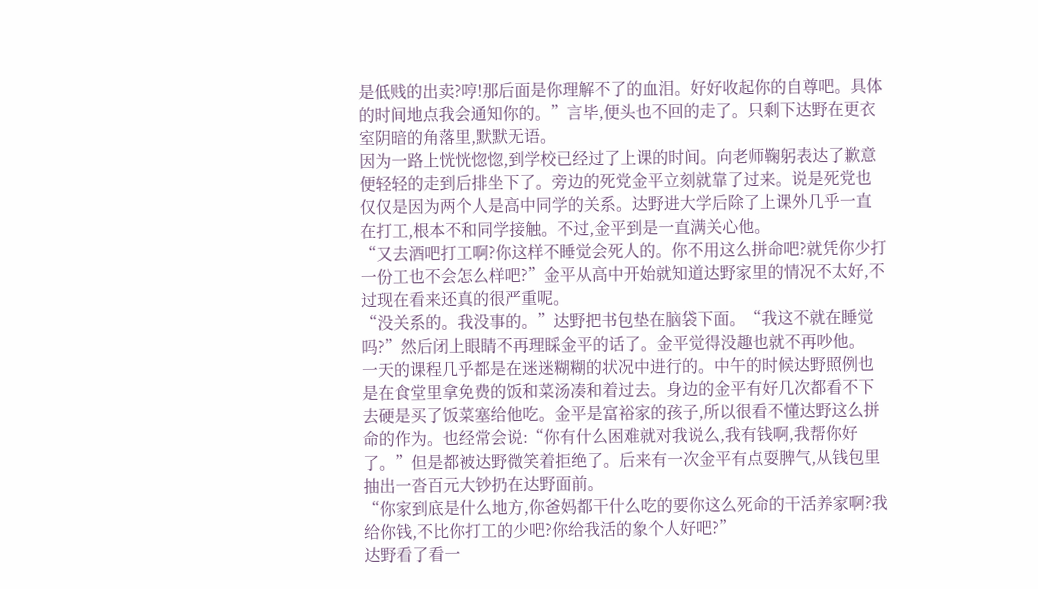是低贱的出卖?哼!那后面是你理解不了的血泪。好好收起你的自尊吧。具体的时间地点我会通知你的。”言毕,便头也不回的走了。只剩下达野在更衣室阴暗的角落里,默默无语。
因为一路上恍恍惚惚,到学校已经过了上课的时间。向老师鞠躬表达了歉意便轻轻的走到后排坐下了。旁边的死党金平立刻就靠了过来。说是死党也仅仅是因为两个人是高中同学的关系。达野进大学后除了上课外几乎一直在打工,根本不和同学接触。不过,金平到是一直满关心他。
“又去酒吧打工啊?你这样不睡觉会死人的。你不用这么拼命吧?就凭你少打一份工也不会怎么样吧?”金平从高中开始就知道达野家里的情况不太好,不过现在看来还真的很严重呢。
“没关系的。我没事的。”达野把书包垫在脑袋下面。“我这不就在睡觉吗?”然后闭上眼睛不再理睬金平的话了。金平觉得没趣也就不再吵他。
一天的课程几乎都是在迷迷糊糊的状况中进行的。中午的时候达野照例也是在食堂里拿免费的饭和菜汤凑和着过去。身边的金平有好几次都看不下去硬是买了饭菜塞给他吃。金平是富裕家的孩子,所以很看不懂达野这么拼命的作为。也经常会说:“你有什么困难就对我说么,我有钱啊,我帮你好了。”但是都被达野微笑着拒绝了。后来有一次金平有点耍脾气,从钱包里抽出一沓百元大钞扔在达野面前。
“你家到底是什么地方,你爸妈都干什么吃的要你这么死命的干活养家啊?我给你钱,不比你打工的少吧?你给我活的象个人好吧?”
达野看了看一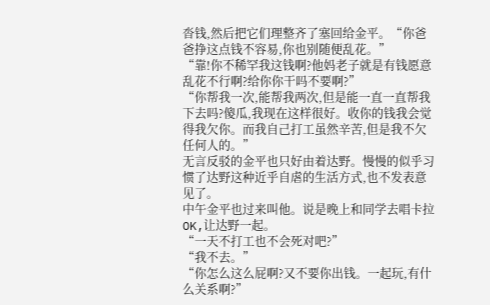沓钱,然后把它们理整齐了塞回给金平。“你爸爸挣这点钱不容易,你也别随便乱花。”
“靠!你不稀罕我这钱啊?他妈老子就是有钱愿意乱花不行啊?给你你干吗不要啊?”
“你帮我一次,能帮我两次,但是能一直一直帮我下去吗?傻瓜,我现在这样很好。收你的钱我会觉得我欠你。而我自己打工虽然辛苦,但是我不欠任何人的。”
无言反驳的金平也只好由着达野。慢慢的似乎习惯了达野这种近乎自虐的生活方式,也不发表意见了。
中午金平也过来叫他。说是晚上和同学去唱卡拉OK,让达野一起。
“一天不打工也不会死对吧?”
“我不去。”
“你怎么这么屁啊?又不要你出钱。一起玩,有什么关系啊?”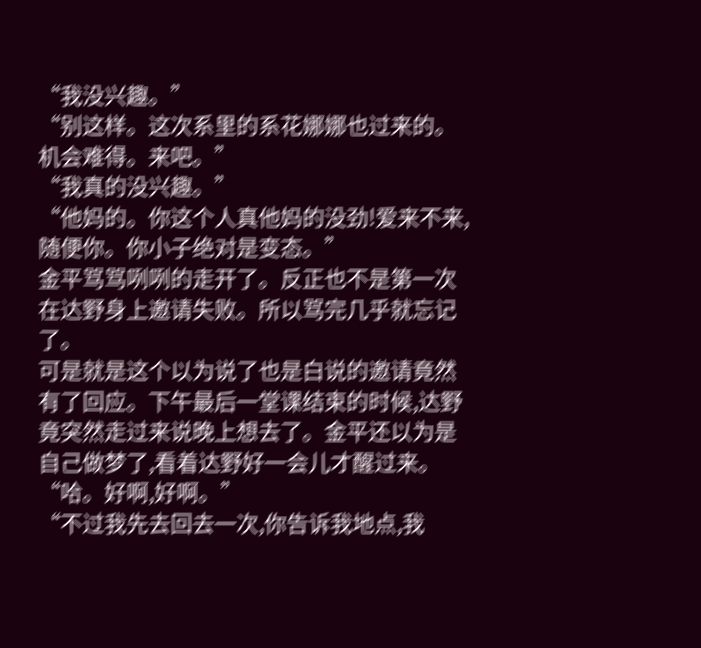“我没兴趣。”
“别这样。这次系里的系花娜娜也过来的。机会难得。来吧。”
“我真的没兴趣。”
“他妈的。你这个人真他妈的没劲!爱来不来,随便你。你小子绝对是变态。”
金平骂骂咧咧的走开了。反正也不是第一次在达野身上邀请失败。所以骂完几乎就忘记了。
可是就是这个以为说了也是白说的邀请竟然有了回应。下午最后一堂课结束的时候,达野竟突然走过来说晚上想去了。金平还以为是自己做梦了,看着达野好一会儿才醒过来。
“哈。好啊,好啊。”
“不过我先去回去一次,你告诉我地点,我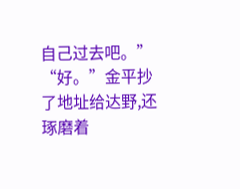自己过去吧。”
“好。”金平抄了地址给达野,还琢磨着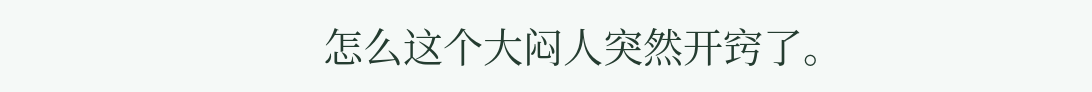怎么这个大闷人突然开窍了。